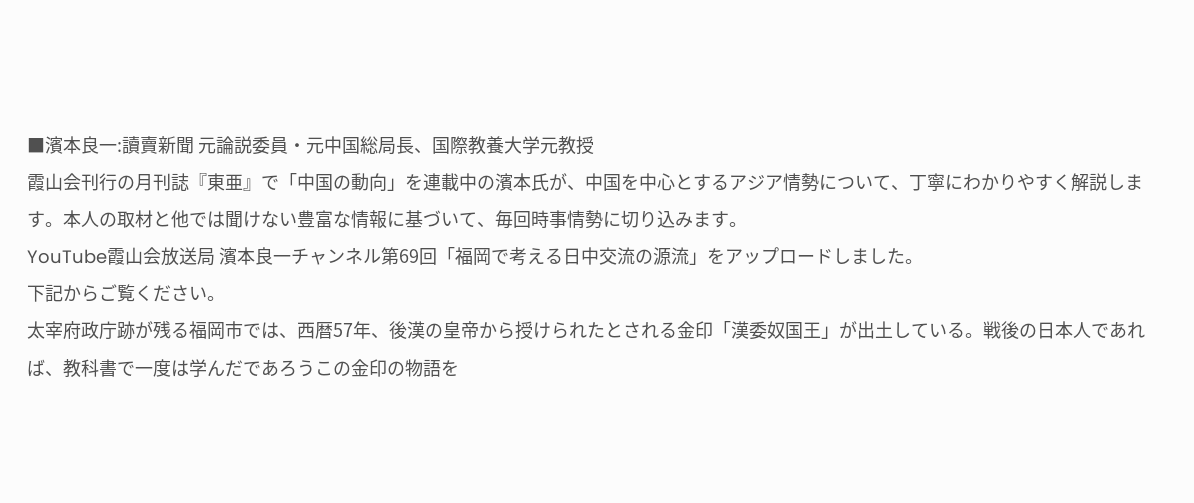■濱本良一:讀賣新聞 元論説委員・元中国総局長、国際教養大学元教授
霞山会刊行の月刊誌『東亜』で「中国の動向」を連載中の濱本氏が、中国を中心とするアジア情勢について、丁寧にわかりやすく解説します。本人の取材と他では聞けない豊富な情報に基づいて、毎回時事情勢に切り込みます。
YouTube霞山会放送局 濱本良一チャンネル第69回「福岡で考える日中交流の源流」をアップロードしました。
下記からご覧ください。
太宰府政庁跡が残る福岡市では、西暦57年、後漢の皇帝から授けられたとされる金印「漢委奴国王」が出土している。戦後の日本人であれば、教科書で一度は学んだであろうこの金印の物語を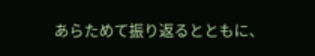あらためて振り返るとともに、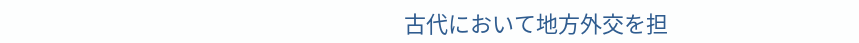古代において地方外交を担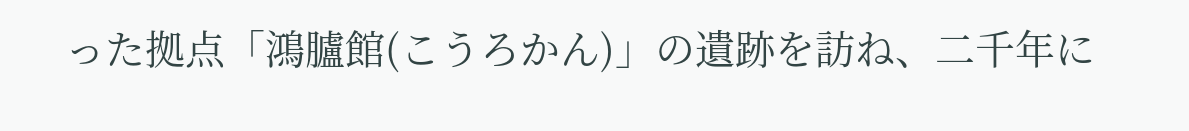った拠点「鴻臚館(こうろかん)」の遺跡を訪ね、二千年に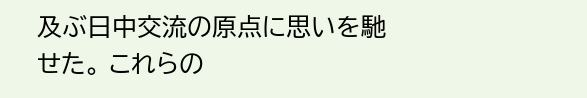及ぶ日中交流の原点に思いを馳せた。 これらの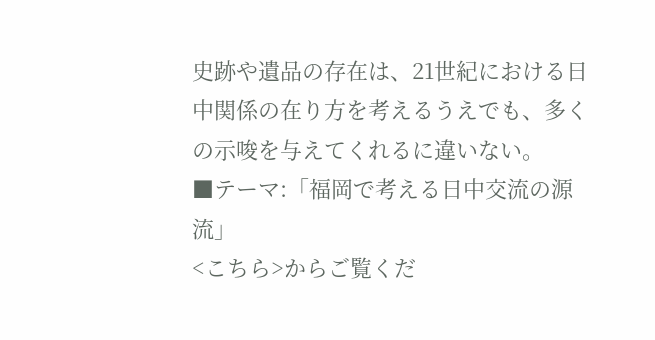史跡や遺品の存在は、21世紀における日中関係の在り方を考えるうえでも、多くの示唆を与えてくれるに違いない。
■テーマ:「福岡で考える日中交流の源流」
<こちら>からご覧くだ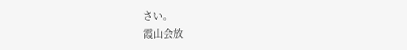さい。
霞山会放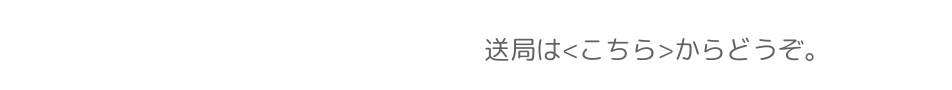送局は<こちら>からどうぞ。